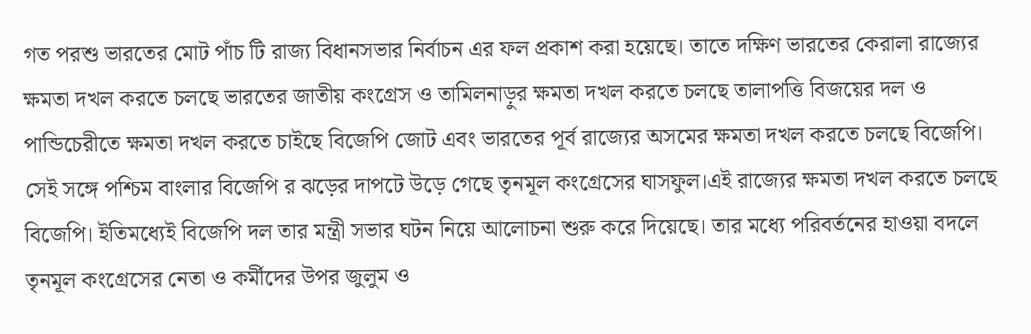গত পরশু ভারতের মোট পাঁচ টি রাজ্য বিধানসভার নির্বাচন এর ফল প্রকাশ করা হয়েছে। তাতে দক্ষিণ ভারতের কেরালা রাজ্যের ক্ষমতা দখল করতে চলছে ভারতের জাতীয় কংগ্রেস ও তামিলনাড়ুর ক্ষমতা দখল করতে চলছে তালাপত্তি বিজয়ের দল ও পান্ডিচেরীতে ক্ষমতা দখল করতে চাইছে বিজেপি জোট এবং ভারতের পূর্ব রাজ্যের অসমের ক্ষমতা দখল করতে চলছে বিজেপি। সেই সঙ্গে পশ্চিম বাংলার বিজেপি র ঝড়ের দাপটে উড়ে গেছে তৃনমূল কংগ্রেসের ঘাসফুল।এই রাজ্যের ক্ষমতা দখল করতে চলছে বিজেপি। ইতিমধ্যেই বিজেপি দল তার মন্ত্রী সভার ঘটন নিয়ে আলোচনা শুরু করে দিয়েছে। তার মধ্যে পরিবর্তনের হাওয়া বদলে তৃনমূল কংগ্রেসের নেতা ও কর্মীদের উপর জুলুম ও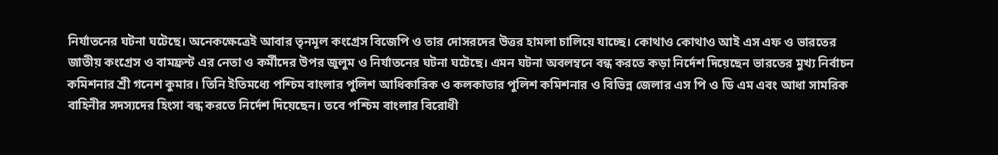নির্যাতনের ঘটনা ঘটেছে। অনেকক্ষেত্রেই আবার তৃনমূল কংগ্রেস বিজেপি ও তার দোসরদের উত্তর হামলা চালিয়ে যাচ্ছে। কোথাও কোথাও আই এস এফ ও ভারতের জাতীয় কংগ্রেস ও বামফ্রন্ট এর নেতা ও কর্মীদের উপর জুলুম ও নির্যাতনের ঘটনা ঘটেছে। এমন ঘটনা অবলম্বনে বন্ধ করতে কড়া নির্দেশ দিয়েছেন ভারতের মুখ্য নির্বাচন কমিশনার শ্রী গনেশ কুমার। তিনি ইতিমধ্যে পশ্চিম বাংলার পুলিশ আধিকারিক ও কলকাতার পুলিশ কমিশনার ও বিভিন্ন জেলার এস পি ও ডি এম এবং আধা সামরিক বাহিনীর সদস্যদের হিংসা বন্ধ করতে নির্দেশ দিয়েছেন। তবে পশ্চিম বাংলার বিরোধী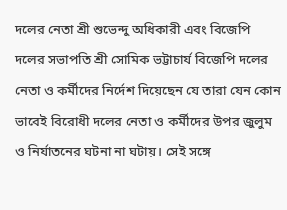দলের নেতা শ্রী শুভেন্দু অধিকারী এবং বিজেপি দলের সভাপতি শ্রী সোমিক ভট্টাচার্য বিজেপি দলের নেতা ও কর্মীদের নির্দেশ দিয়েছেন যে তারা যেন কোন ভাবেই বিরোধী দলের নেতা ও কর্মীদের উপর জুলুম ও নির্যাতনের ঘটনা না ঘটায়। সেই সঙ্গে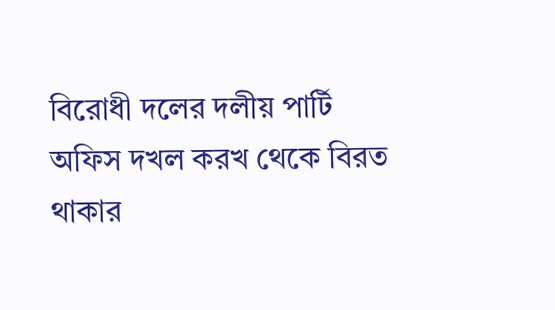বিরোধী দলের দলীয় পার্টি অফিস দখল করখ থেকে বিরত থাকার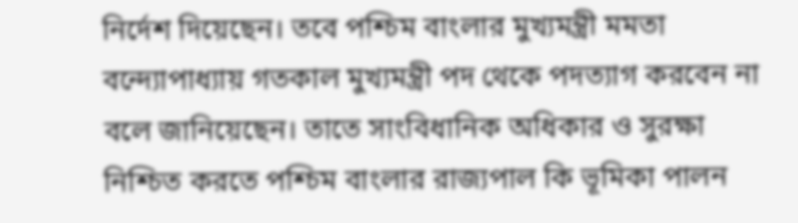নির্দেশ দিয়েছেন। তবে পশ্চিম বাংলার মুখ্যমন্ত্রী মমতা বন্দ্যোপাধ্যায় গতকাল মুখ্যমন্ত্রী পদ থেকে পদত্যাগ করবেন না বলে জানিয়েছেন। তাতে সাংবিধানিক অধিকার ও সুরক্ষা নিশ্চিত করতে পশ্চিম বাংলার রাজ্যপাল কি ভূমিকা পালন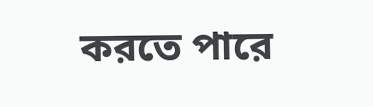করতে পারে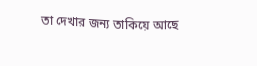তা দেখার জন্য তাকিয়ে আছে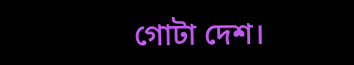গোটা দেশ।